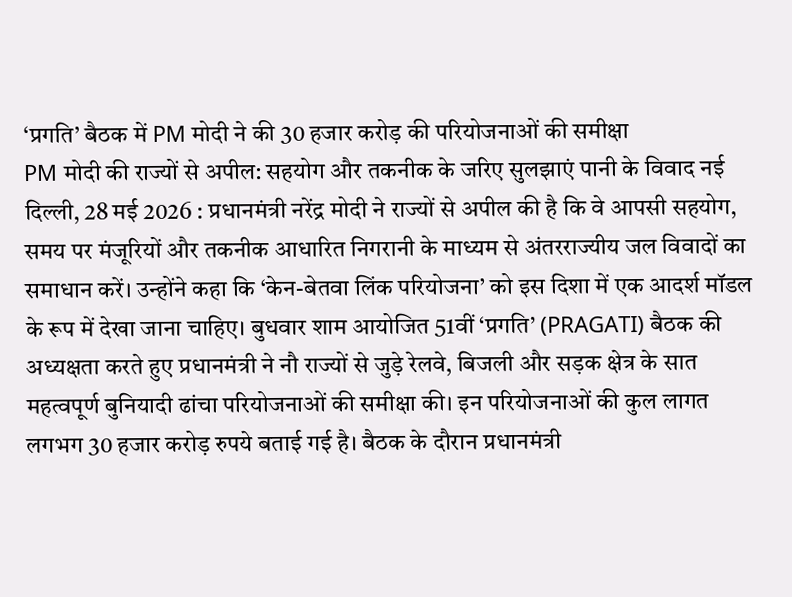‘प्रगति’ बैठक में PM मोदी ने की 30 हजार करोड़ की परियोजनाओं की समीक्षा
PM मोदी की राज्यों से अपील: सहयोग और तकनीक के जरिए सुलझाएं पानी के विवाद नई दिल्ली, 28 मई 2026 : प्रधानमंत्री नरेंद्र मोदी ने राज्यों से अपील की है कि वे आपसी सहयोग, समय पर मंजूरियों और तकनीक आधारित निगरानी के माध्यम से अंतरराज्यीय जल विवादों का समाधान करें। उन्होंने कहा कि ‘केन-बेतवा लिंक परियोजना’ को इस दिशा में एक आदर्श मॉडल के रूप में देखा जाना चाहिए। बुधवार शाम आयोजित 51वीं ‘प्रगति’ (PRAGATI) बैठक की अध्यक्षता करते हुए प्रधानमंत्री ने नौ राज्यों से जुड़े रेलवे, बिजली और सड़क क्षेत्र के सात महत्वपूर्ण बुनियादी ढांचा परियोजनाओं की समीक्षा की। इन परियोजनाओं की कुल लागत लगभग 30 हजार करोड़ रुपये बताई गई है। बैठक के दौरान प्रधानमंत्री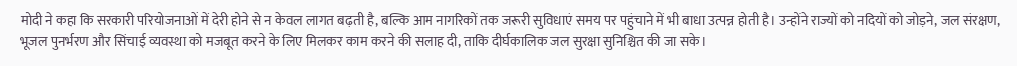मोदी ने कहा कि सरकारी परियोजनाओं में देरी होने से न केवल लागत बढ़ती है, बल्कि आम नागरिकों तक जरूरी सुविधाएं समय पर पहुंचाने में भी बाधा उत्पन्न होती है। उन्होंने राज्यों को नदियों को जोड़ने, जल संरक्षण, भूजल पुनर्भरण और सिंचाई व्यवस्था को मजबूत करने के लिए मिलकर काम करने की सलाह दी, ताकि दीर्घकालिक जल सुरक्षा सुनिश्चित की जा सके।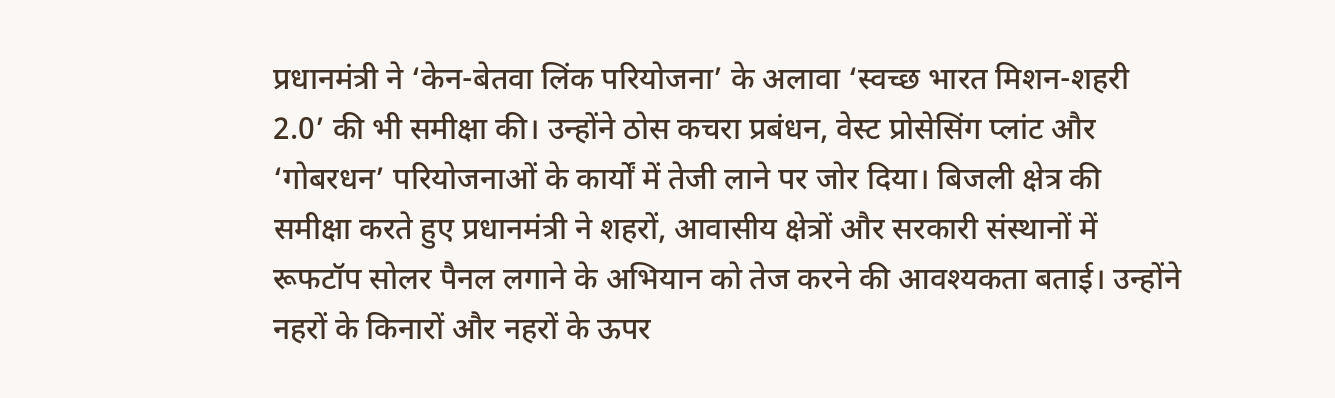प्रधानमंत्री ने ‘केन-बेतवा लिंक परियोजना’ के अलावा ‘स्वच्छ भारत मिशन-शहरी 2.0’ की भी समीक्षा की। उन्होंने ठोस कचरा प्रबंधन, वेस्ट प्रोसेसिंग प्लांट और ‘गोबरधन’ परियोजनाओं के कार्यों में तेजी लाने पर जोर दिया। बिजली क्षेत्र की समीक्षा करते हुए प्रधानमंत्री ने शहरों, आवासीय क्षेत्रों और सरकारी संस्थानों में रूफटॉप सोलर पैनल लगाने के अभियान को तेज करने की आवश्यकता बताई। उन्होंने नहरों के किनारों और नहरों के ऊपर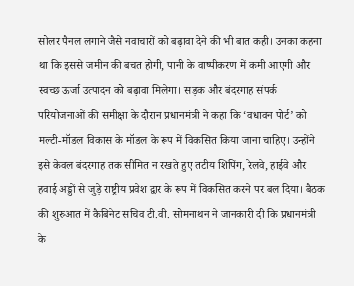सोलर पैनल लगाने जैसे नवाचारों को बढ़ावा देने की भी बात कही। उनका कहना था कि इससे जमीन की बचत होगी, पानी के वाष्पीकरण में कमी आएगी और स्वच्छ ऊर्जा उत्पादन को बढ़ावा मिलेगा। सड़क और बंदरगाह संपर्क परियोजनाओं की समीक्षा के दौरान प्रधानमंत्री ने कहा कि ‘वधावन पोर्ट’ को मल्टी-मॉडल विकास के मॉडल के रूप में विकसित किया जाना चाहिए। उन्होंने इसे केवल बंदरगाह तक सीमित न रखते हुए तटीय शिपिंग, रेलवे, हाईवे और हवाई अड्डों से जुड़े राष्ट्रीय प्रवेश द्वार के रूप में विकसित करने पर बल दिया। बैठक की शुरुआत में कैबिनेट सचिव टी.वी. सोमनाथन ने जानकारी दी कि प्रधानमंत्री के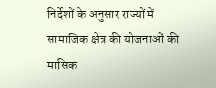निर्देशों के अनुसार राज्यों में सामाजिक क्षेत्र की योजनाओं की मासिक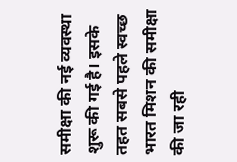समीक्षा की नई व्यवस्था शुरू की गई है। इसके तहत सबसे पहले स्वच्छ भारत मिशन की समीक्षा की जा रही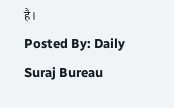है।
Posted By: Daily Suraj Bureau